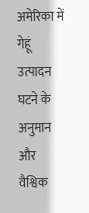अमेरिका में गेहूं उत्पादन घटने के अनुमान और वैश्विक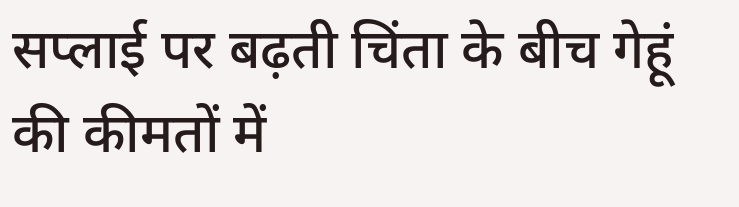सप्लाई पर बढ़ती चिंता के बीच गेहूं की कीमतों में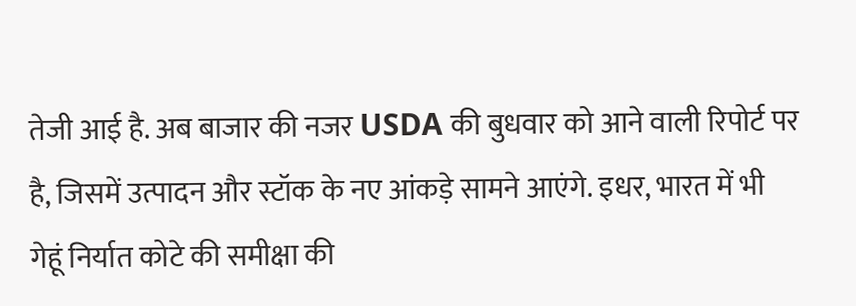तेजी आई है. अब बाजार की नजर USDA की बुधवार को आने वाली रिपोर्ट पर है, जिसमें उत्पादन और स्टॉक के नए आंकड़े सामने आएंगे. इधर, भारत में भी गेहूं निर्यात कोटे की समीक्षा की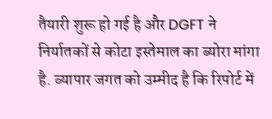तैयारी शुरू हो गई है और DGFT ने निर्यातकों से कोटा इस्तेमाल का ब्योरा मांगा है. व्यापार जगत को उम्मीद है कि रिपोर्ट में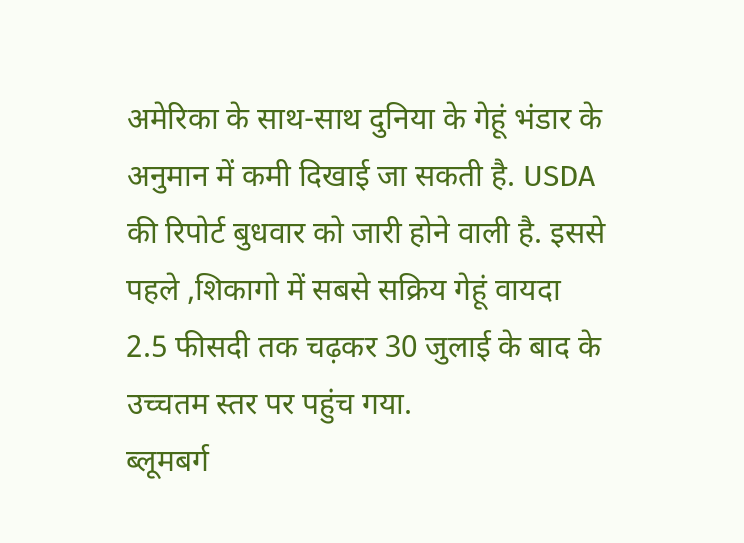अमेरिका के साथ-साथ दुनिया के गेहूं भंडार के अनुमान में कमी दिखाई जा सकती है. USDA की रिपोर्ट बुधवार को जारी होने वाली है. इससे पहले ,शिकागो में सबसे सक्रिय गेहूं वायदा 2.5 फीसदी तक चढ़कर 30 जुलाई के बाद के उच्चतम स्तर पर पहुंच गया.
ब्लूमबर्ग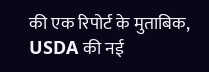की एक रिपोर्ट के मुताबिक, USDA की नई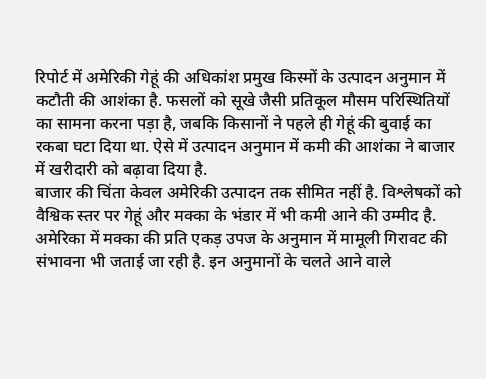रिपोर्ट में अमेरिकी गेहूं की अधिकांश प्रमुख किस्मों के उत्पादन अनुमान में कटौती की आशंका है. फसलों को सूखे जैसी प्रतिकूल मौसम परिस्थितियों का सामना करना पड़ा है, जबकि किसानों ने पहले ही गेहूं की बुवाई का रकबा घटा दिया था. ऐसे में उत्पादन अनुमान में कमी की आशंका ने बाजार में खरीदारी को बढ़ावा दिया है.
बाजार की चिंता केवल अमेरिकी उत्पादन तक सीमित नहीं है. विश्लेषकों को वैश्विक स्तर पर गेहूं और मक्का के भंडार में भी कमी आने की उम्मीद है. अमेरिका में मक्का की प्रति एकड़ उपज के अनुमान में मामूली गिरावट की संभावना भी जताई जा रही है. इन अनुमानों के चलते आने वाले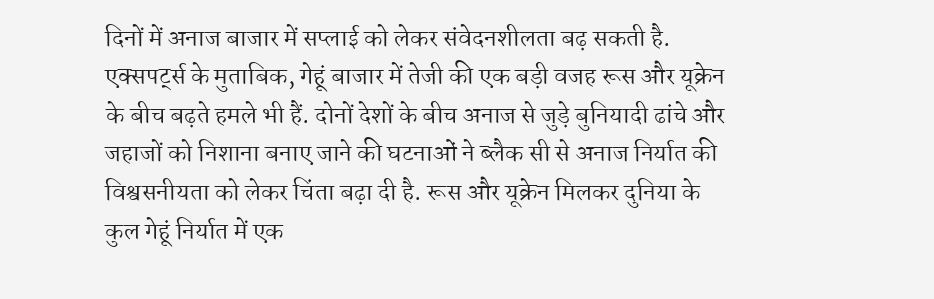दिनों में अनाज बाजार में सप्लाई को लेकर संवेदनशीलता बढ़ सकती है.
एक्सपर्ट्स के मुताबिक, गेहूं बाजार में तेजी की एक बड़ी वजह रूस और यूक्रेन के बीच बढ़ते हमले भी हैं. दोनों देशों के बीच अनाज से जुड़े बुनियादी ढांचे और जहाजों को निशाना बनाए जाने की घटनाओं ने ब्लैक सी से अनाज निर्यात की विश्वसनीयता को लेकर चिंता बढ़ा दी है. रूस और यूक्रेन मिलकर दुनिया के कुल गेहूं निर्यात में एक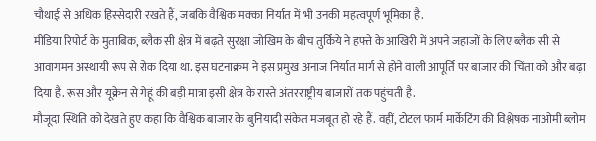चौथाई से अधिक हिस्सेदारी रखते हैं, जबकि वैश्विक मक्का निर्यात में भी उनकी महत्वपूर्ण भूमिका है.
मीडिया रिपोर्ट के मुताबिक, ब्लैक सी क्षेत्र में बढ़ते सुरक्षा जोखिम के बीच तुर्किये ने हफ्ते के आखिरी में अपने जहाजों के लिए ब्लैक सी से आवागमन अस्थायी रूप से रोक दिया था. इस घटनाक्रम ने इस प्रमुख अनाज निर्यात मार्ग से होने वाली आपूर्ति पर बाजार की चिंता को और बढ़ा दिया है. रूस और यूक्रेन से गेहूं की बड़ी मात्रा इसी क्षेत्र के रास्ते अंतरराष्ट्रीय बाजारों तक पहुंचती है.
मौजूदा स्थिति को देखते हुए कहा कि वैश्विक बाजार के बुनियादी संकेत मजबूत हो रहे हैं. वहीं, टोटल फार्म मार्केटिंग की विश्लेषक नाओमी ब्लोम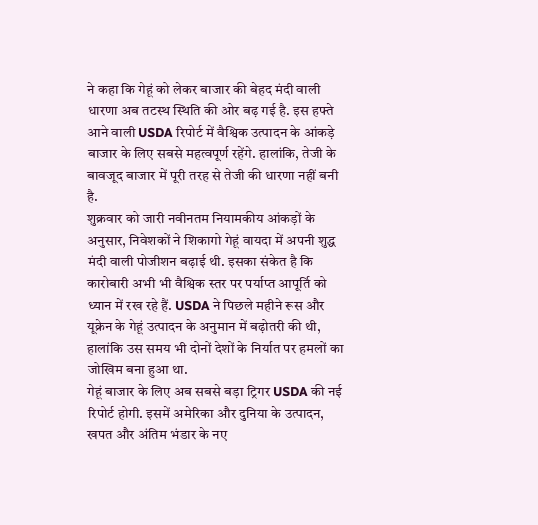ने कहा कि गेहूं को लेकर बाजार की बेहद मंदी वाली धारणा अब तटस्थ स्थिति की ओर बढ़ गई है. इस हफ्ते आने वाली USDA रिपोर्ट में वैश्विक उत्पादन के आंकड़े बाजार के लिए सबसे महत्वपूर्ण रहेंगे. हालांकि, तेजी के बावजूद बाजार में पूरी तरह से तेजी की धारणा नहीं बनी है.
शुक्रवार को जारी नवीनतम नियामकीय आंकड़ों के अनुसार, निवेशकों ने शिकागो गेहूं वायदा में अपनी शुद्ध मंदी वाली पोजीशन बढ़ाई थी. इसका संकेत है कि कारोबारी अभी भी वैश्विक स्तर पर पर्याप्त आपूर्ति को ध्यान में रख रहे हैं. USDA ने पिछले महीने रूस और यूक्रेन के गेहूं उत्पादन के अनुमान में बढ़ोतरी की थी, हालांकि उस समय भी दोनों देशों के निर्यात पर हमलों का जोखिम बना हुआ था.
गेहूं बाजार के लिए अब सबसे बड़ा ट्रिगर USDA की नई रिपोर्ट होगी. इसमें अमेरिका और दुनिया के उत्पादन, खपत और अंतिम भंडार के नए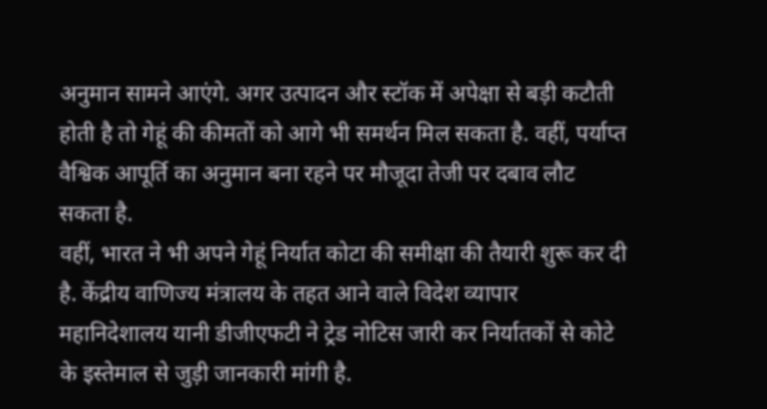अनुमान सामने आएंगे. अगर उत्पादन और स्टॉक में अपेक्षा से बड़ी कटौती होती है तो गेहूं की कीमतों को आगे भी समर्थन मिल सकता है. वहीं, पर्याप्त वैश्विक आपूर्ति का अनुमान बना रहने पर मौजूदा तेजी पर दबाव लौट सकता है.
वहीं, भारत ने भी अपने गेहूं निर्यात कोटा की समीक्षा की तैयारी शुरू कर दी है. केंद्रीय वाणिज्य मंत्रालय के तहत आने वाले विदेश व्यापार महानिदेशालय यानी डीजीएफटी ने ट्रेड नोटिस जारी कर निर्यातकों से कोटे के इस्तेमाल से जुड़ी जानकारी मांगी है.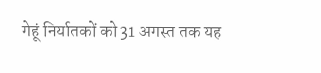गेहूं निर्यातकों को 31 अगस्त तक यह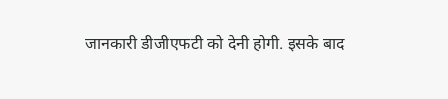जानकारी डीजीएफटी को देनी होगी. इसके बाद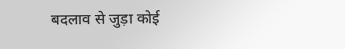बदलाव से जुड़ा कोई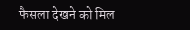फैसला देखने को मिल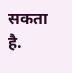सकता है.